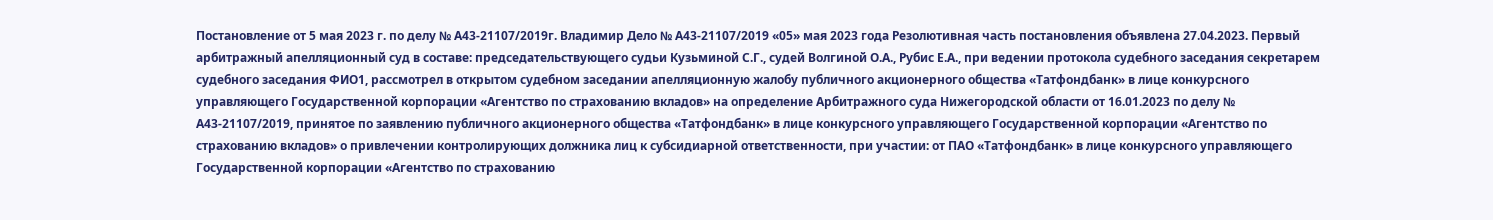Постановление от 5 мая 2023 г. по делу № А43-21107/2019г. Владимир Дело № А43-21107/2019 «05» мая 2023 года Резолютивная часть постановления объявлена 27.04.2023. Первый арбитражный апелляционный суд в составе: председательствующего судьи Кузьминой С.Г., судей Волгиной О.А., Рубис Е.А., при ведении протокола судебного заседания секретарем судебного заседания ФИО1, рассмотрел в открытом судебном заседании апелляционную жалобу публичного акционерного общества «Татфондбанк» в лице конкурсного управляющего Государственной корпорации «Агентство по страхованию вкладов» на определение Арбитражного суда Нижегородской области от 16.01.2023 по делу № А43-21107/2019, принятое по заявлению публичного акционерного общества «Татфондбанк» в лице конкурсного управляющего Государственной корпорации «Агентство по страхованию вкладов» о привлечении контролирующих должника лиц к субсидиарной ответственности, при участии: от ПАО «Татфондбанк» в лице конкурсного управляющего Государственной корпорации «Агентство по страхованию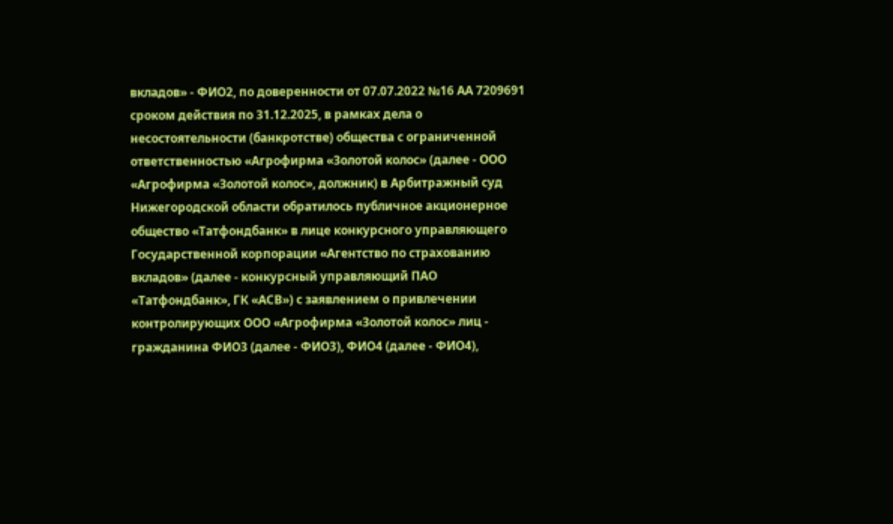вкладов» - ФИО2, по доверенности от 07.07.2022 №16 АА 7209691 сроком действия по 31.12.2025, в рамках дела о несостоятельности (банкротстве) общества с ограниченной ответственностью «Агрофирма «Золотой колос» (далее - ООО «Агрофирма «Золотой колос», должник) в Арбитражный суд Нижегородской области обратилось публичное акционерное общество «Татфондбанк» в лице конкурсного управляющего Государственной корпорации «Агентство по страхованию вкладов» (далее - конкурсный управляющий ПАО «Татфондбанк», ГК «АСВ») с заявлением о привлечении контролирующих ООО «Агрофирма «Золотой колос» лиц - гражданина ФИО3 (далее - ФИО3), ФИО4 (далее - ФИО4),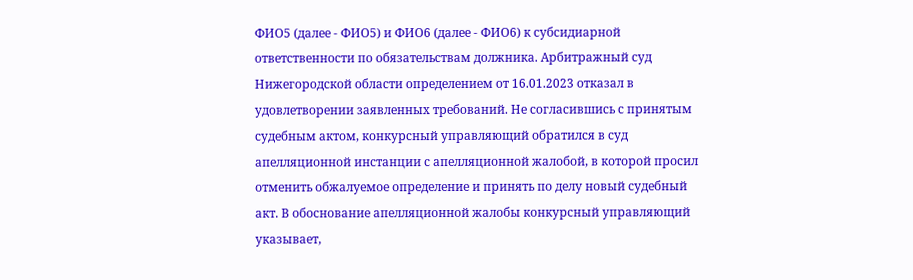ФИО5 (далее - ФИО5) и ФИО6 (далее - ФИО6) к субсидиарной ответственности по обязательствам должника. Арбитражный суд Нижегородской области определением от 16.01.2023 отказал в удовлетворении заявленных требований. Не согласившись с принятым судебным актом, конкурсный управляющий обратился в суд апелляционной инстанции с апелляционной жалобой, в которой просил отменить обжалуемое определение и принять по делу новый судебный акт. В обоснование апелляционной жалобы конкурсный управляющий указывает,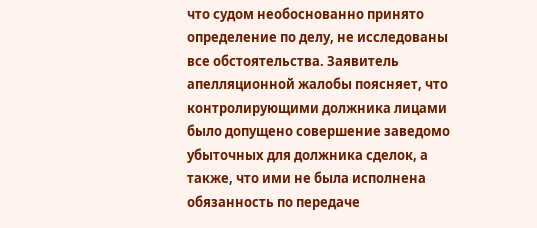что судом необоснованно принято определение по делу, не исследованы все обстоятельства. Заявитель апелляционной жалобы поясняет, что контролирующими должника лицами было допущено совершение заведомо убыточных для должника сделок, а также, что ими не была исполнена обязанность по передаче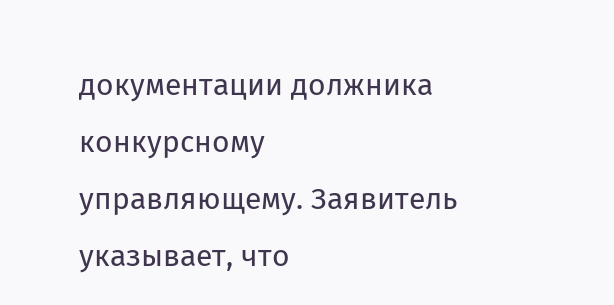документации должника конкурсному управляющему. Заявитель указывает, что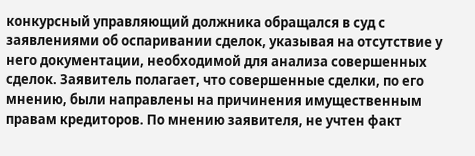конкурсный управляющий должника обращался в суд с заявлениями об оспаривании сделок, указывая на отсутствие у него документации, необходимой для анализа совершенных сделок. Заявитель полагает, что совершенные сделки, по его мнению, были направлены на причинения имущественным правам кредиторов. По мнению заявителя, не учтен факт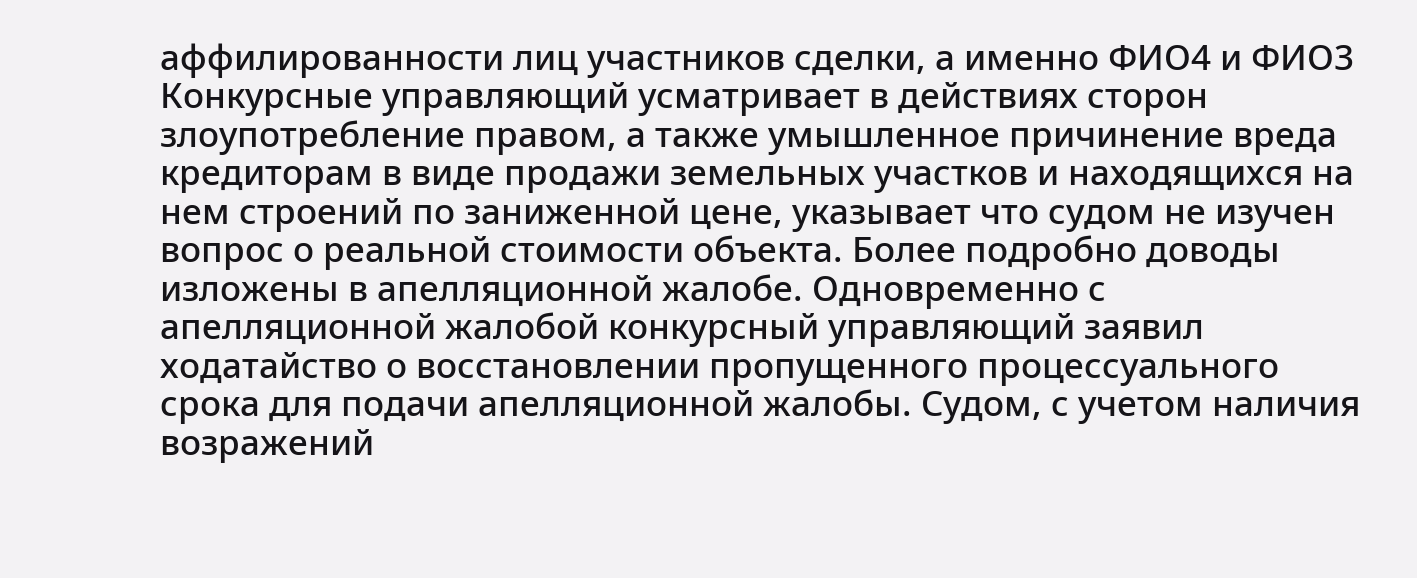аффилированности лиц участников сделки, а именно ФИО4 и ФИО3 Конкурсные управляющий усматривает в действиях сторон злоупотребление правом, а также умышленное причинение вреда кредиторам в виде продажи земельных участков и находящихся на нем строений по заниженной цене, указывает что судом не изучен вопрос о реальной стоимости объекта. Более подробно доводы изложены в апелляционной жалобе. Одновременно с апелляционной жалобой конкурсный управляющий заявил ходатайство о восстановлении пропущенного процессуального срока для подачи апелляционной жалобы. Судом, с учетом наличия возражений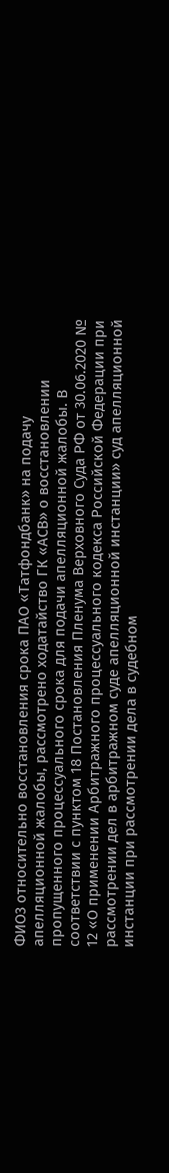ФИО3 относительно восстановления срока ПАО «Татфондбанк» на подачу апелляционной жалобы, рассмотрено ходатайство ГК «АСВ» о восстановлении пропущенного процессуального срока для подачи апелляционной жалобы. В соответствии с пунктом 18 Постановления Пленума Верховного Суда РФ от 30.06.2020 № 12 «О применении Арбитражного процессуального кодекса Российской Федерации при рассмотрении дел в арбитражном суде апелляционной инстанции» суд апелляционной инстанции при рассмотрении дела в судебном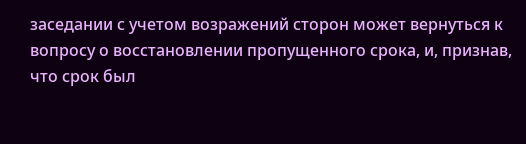заседании с учетом возражений сторон может вернуться к вопросу о восстановлении пропущенного срока, и, признав, что срок был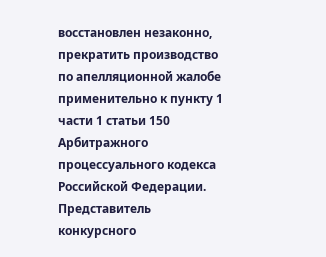восстановлен незаконно, прекратить производство по апелляционной жалобе применительно к пункту 1 части 1 статьи 150 Арбитражного процессуального кодекса Российской Федерации. Представитель конкурсного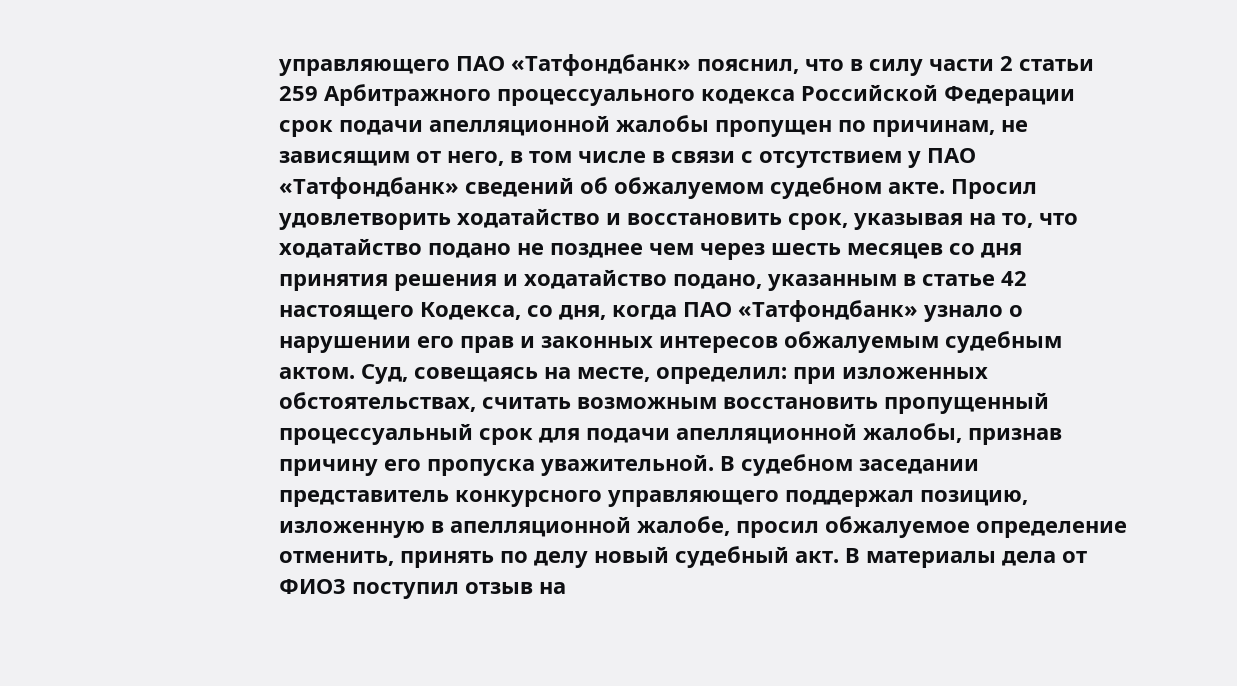управляющего ПАО «Татфондбанк» пояснил, что в силу части 2 статьи 259 Арбитражного процессуального кодекса Российской Федерации срок подачи апелляционной жалобы пропущен по причинам, не зависящим от него, в том числе в связи с отсутствием у ПАО «Татфондбанк» сведений об обжалуемом судебном акте. Просил удовлетворить ходатайство и восстановить срок, указывая на то, что ходатайство подано не позднее чем через шесть месяцев со дня принятия решения и ходатайство подано, указанным в статье 42 настоящего Кодекса, со дня, когда ПАО «Татфондбанк» узнало о нарушении его прав и законных интересов обжалуемым судебным актом. Суд, совещаясь на месте, определил: при изложенных обстоятельствах, считать возможным восстановить пропущенный процессуальный срок для подачи апелляционной жалобы, признав причину его пропуска уважительной. В судебном заседании представитель конкурсного управляющего поддержал позицию, изложенную в апелляционной жалобе, просил обжалуемое определение отменить, принять по делу новый судебный акт. В материалы дела от ФИО3 поступил отзыв на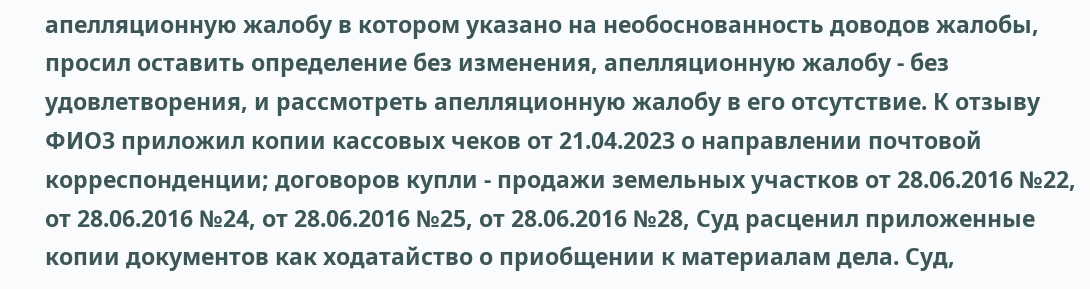апелляционную жалобу в котором указано на необоснованность доводов жалобы, просил оставить определение без изменения, апелляционную жалобу - без удовлетворения, и рассмотреть апелляционную жалобу в его отсутствие. К отзыву ФИО3 приложил копии кассовых чеков от 21.04.2023 о направлении почтовой корреспонденции; договоров купли - продажи земельных участков от 28.06.2016 №22, от 28.06.2016 №24, от 28.06.2016 №25, от 28.06.2016 №28, Суд расценил приложенные копии документов как ходатайство о приобщении к материалам дела. Суд,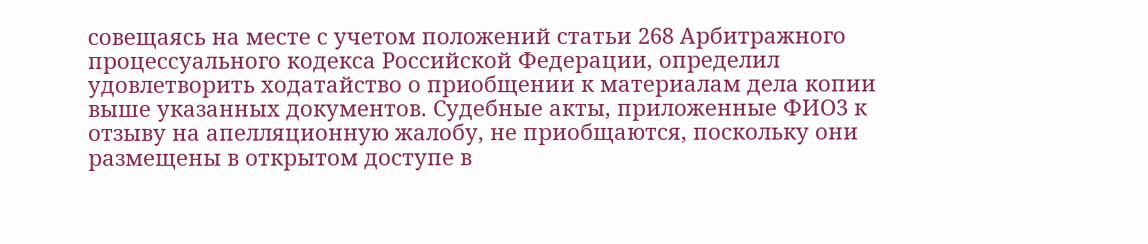совещаясь на месте с учетом положений статьи 268 Арбитражного процессуального кодекса Российской Федерации, определил удовлетворить ходатайство о приобщении к материалам дела копии выше указанных документов. Судебные акты, приложенные ФИО3 к отзыву на апелляционную жалобу, не приобщаются, поскольку они размещены в открытом доступе в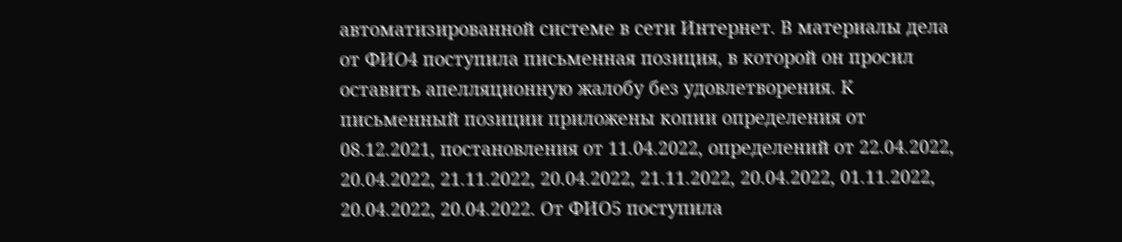автоматизированной системе в сети Интернет. В материалы дела от ФИО4 поступила письменная позиция, в которой он просил оставить апелляционную жалобу без удовлетворения. К письменный позиции приложены копии определения от 08.12.2021, постановления от 11.04.2022, определений от 22.04.2022, 20.04.2022, 21.11.2022, 20.04.2022, 21.11.2022, 20.04.2022, 01.11.2022, 20.04.2022, 20.04.2022. От ФИО5 поступила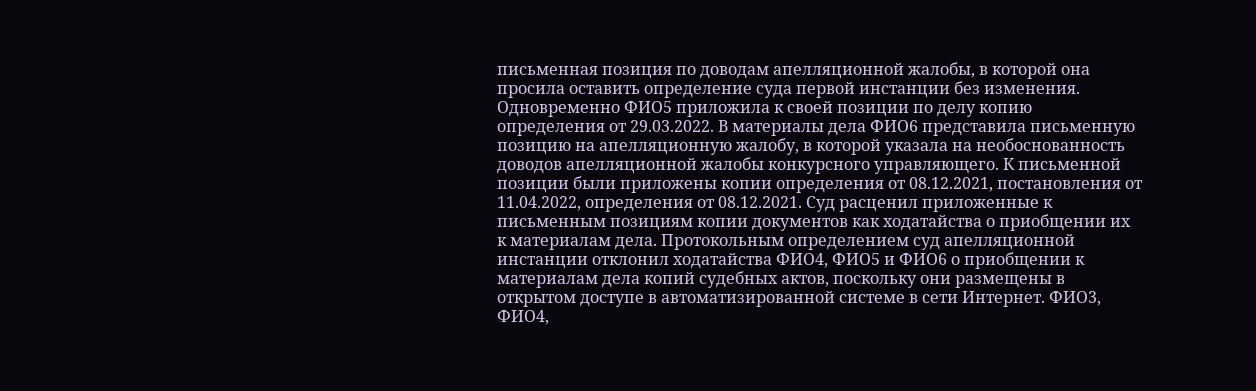письменная позиция по доводам апелляционной жалобы, в которой она просила оставить определение суда первой инстанции без изменения. Одновременно ФИО5 приложила к своей позиции по делу копию определения от 29.03.2022. В материалы дела ФИО6 представила письменную позицию на апелляционную жалобу, в которой указала на необоснованность доводов апелляционной жалобы конкурсного управляющего. К письменной позиции были приложены копии определения от 08.12.2021, постановления от 11.04.2022, определения от 08.12.2021. Суд расценил приложенные к письменным позициям копии документов как ходатайства о приобщении их к материалам дела. Протокольным определением суд апелляционной инстанции отклонил ходатайства ФИО4, ФИО5 и ФИО6 о приобщении к материалам дела копий судебных актов, поскольку они размещены в открытом доступе в автоматизированной системе в сети Интернет. ФИО3, ФИО4,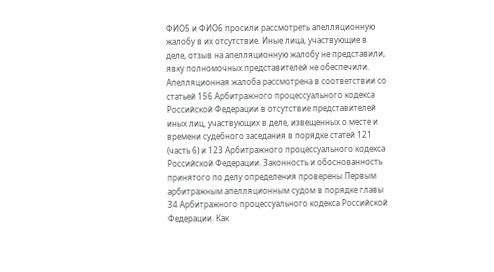ФИО5 и ФИО6 просили рассмотреть апелляционную жалобу в их отсутствие. Иные лица, участвующие в деле, отзыв на апелляционную жалобу не представили, явку полномочных представителей не обеспечили. Апелляционная жалоба рассмотрена в соответствии со статьей 156 Арбитражного процессуального кодекса Российской Федерации в отсутствие представителей иных лиц, участвующих в деле, извещенных о месте и времени судебного заседания в порядке статей 121 (часть 6) и 123 Арбитражного процессуального кодекса Российской Федерации. Законность и обоснованность принятого по делу определения проверены Первым арбитражным апелляционным судом в порядке главы 34 Арбитражного процессуального кодекса Российской Федерации. Как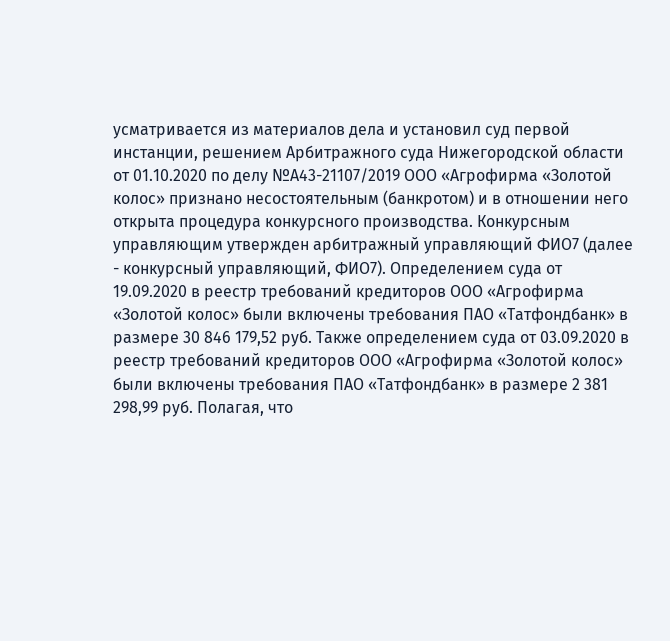усматривается из материалов дела и установил суд первой инстанции, решением Арбитражного суда Нижегородской области от 01.10.2020 по делу №А43-21107/2019 ООО «Агрофирма «Золотой колос» признано несостоятельным (банкротом) и в отношении него открыта процедура конкурсного производства. Конкурсным управляющим утвержден арбитражный управляющий ФИО7 (далее - конкурсный управляющий, ФИО7). Определением суда от 19.09.2020 в реестр требований кредиторов ООО «Агрофирма «Золотой колос» были включены требования ПАО «Татфондбанк» в размере 30 846 179,52 руб. Также определением суда от 03.09.2020 в реестр требований кредиторов ООО «Агрофирма «Золотой колос» были включены требования ПАО «Татфондбанк» в размере 2 381 298,99 руб. Полагая, что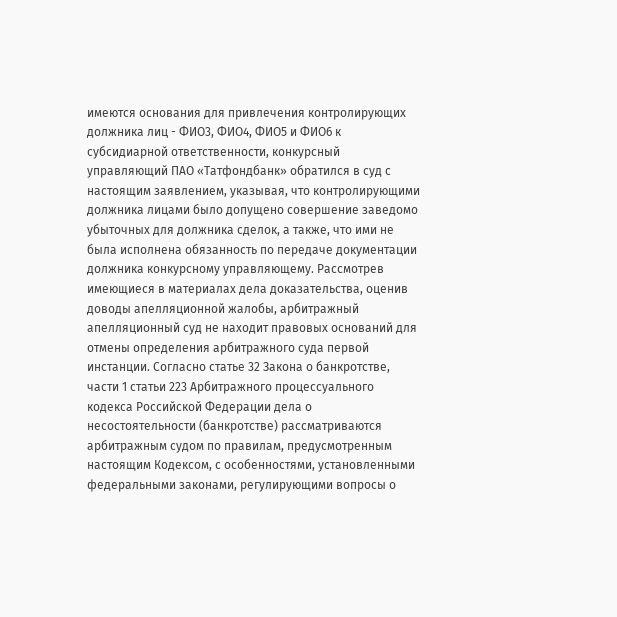имеются основания для привлечения контролирующих должника лиц - ФИО3, ФИО4, ФИО5 и ФИО6 к субсидиарной ответственности, конкурсный управляющий ПАО «Татфондбанк» обратился в суд с настоящим заявлением, указывая, что контролирующими должника лицами было допущено совершение заведомо убыточных для должника сделок, а также, что ими не была исполнена обязанность по передаче документации должника конкурсному управляющему. Рассмотрев имеющиеся в материалах дела доказательства, оценив доводы апелляционной жалобы, арбитражный апелляционный суд не находит правовых оснований для отмены определения арбитражного суда первой инстанции. Согласно статье 32 Закона о банкротстве, части 1 статьи 223 Арбитражного процессуального кодекса Российской Федерации дела о несостоятельности (банкротстве) рассматриваются арбитражным судом по правилам, предусмотренным настоящим Кодексом, с особенностями, установленными федеральными законами, регулирующими вопросы о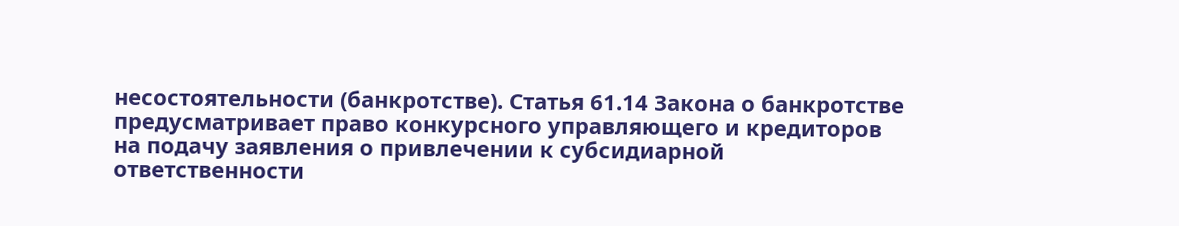несостоятельности (банкротстве). Статья 61.14 Закона о банкротстве предусматривает право конкурсного управляющего и кредиторов на подачу заявления о привлечении к субсидиарной ответственности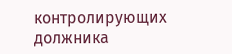контролирующих должника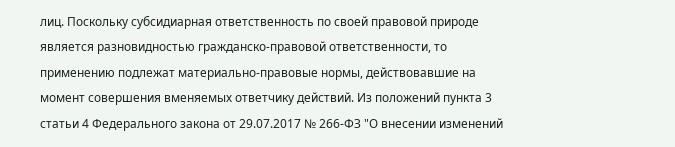лиц. Поскольку субсидиарная ответственность по своей правовой природе является разновидностью гражданско-правовой ответственности, то применению подлежат материально-правовые нормы, действовавшие на момент совершения вменяемых ответчику действий. Из положений пункта 3 статьи 4 Федерального закона от 29.07.2017 № 266-ФЗ "О внесении изменений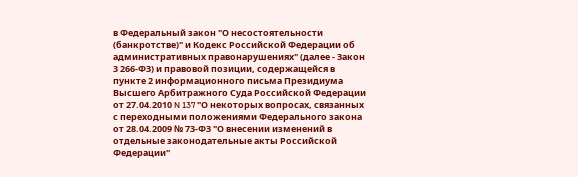в Федеральный закон "О несостоятельности (банкротстве)" и Кодекс Российской Федерации об административных правонарушениях" (далее - Закон 3 266-ФЗ) и правовой позиции, содержащейся в пункте 2 информационного письма Президиума Высшего Арбитражного Суда Российской Федерации от 27.04.2010 N 137 "О некоторых вопросах, связанных с переходными положениями Федерального закона от 28.04.2009 № 73-ФЗ "О внесении изменений в отдельные законодательные акты Российской Федерации"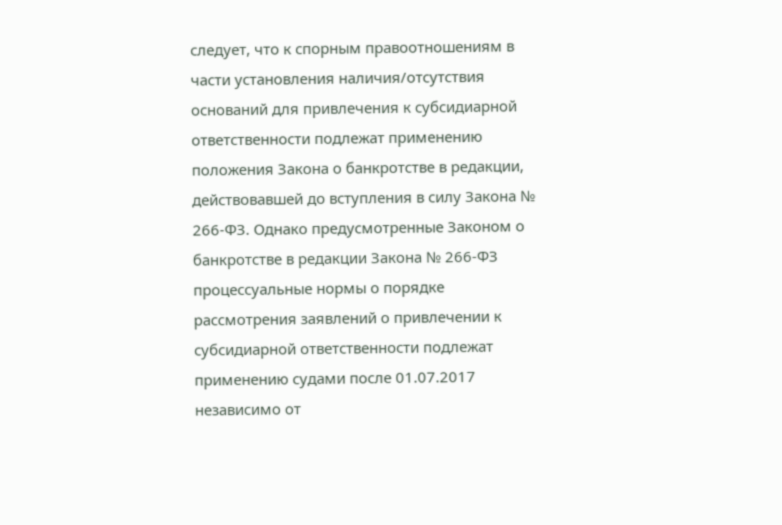следует, что к спорным правоотношениям в части установления наличия/отсутствия оснований для привлечения к субсидиарной ответственности подлежат применению положения Закона о банкротстве в редакции, действовавшей до вступления в силу Закона № 266-ФЗ. Однако предусмотренные Законом о банкротстве в редакции Закона № 266-ФЗ процессуальные нормы о порядке рассмотрения заявлений о привлечении к субсидиарной ответственности подлежат применению судами после 01.07.2017 независимо от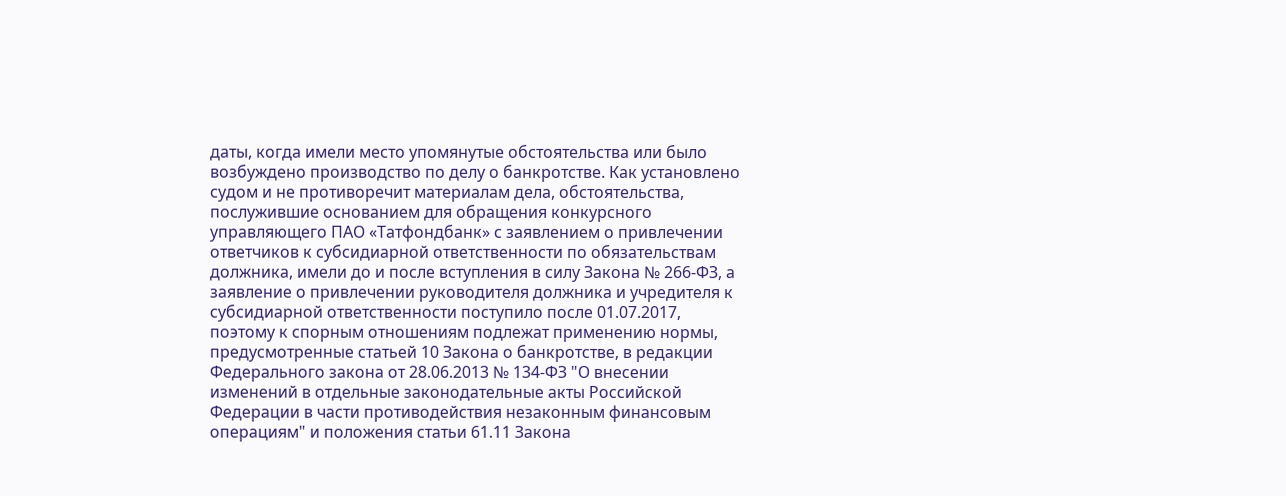даты, когда имели место упомянутые обстоятельства или было возбуждено производство по делу о банкротстве. Как установлено судом и не противоречит материалам дела, обстоятельства, послужившие основанием для обращения конкурсного управляющего ПАО «Татфондбанк» с заявлением о привлечении ответчиков к субсидиарной ответственности по обязательствам должника, имели до и после вступления в силу Закона № 266-ФЗ, а заявление о привлечении руководителя должника и учредителя к субсидиарной ответственности поступило после 01.07.2017, поэтому к спорным отношениям подлежат применению нормы, предусмотренные статьей 10 Закона о банкротстве, в редакции Федерального закона от 28.06.2013 № 134-ФЗ "О внесении изменений в отдельные законодательные акты Российской Федерации в части противодействия незаконным финансовым операциям" и положения статьи 61.11 Закона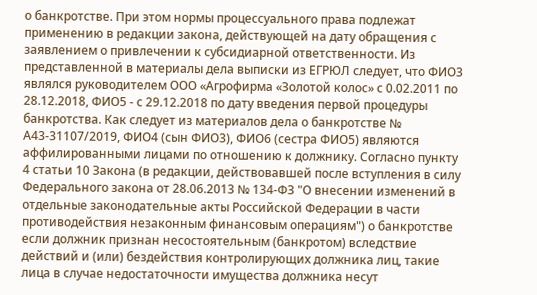о банкротстве. При этом нормы процессуального права подлежат применению в редакции закона, действующей на дату обращения с заявлением о привлечении к субсидиарной ответственности. Из представленной в материалы дела выписки из ЕГРЮЛ следует, что ФИО3 являлся руководителем ООО «Агрофирма «Золотой колос» с 0.02.2011 по 28.12.2018, ФИО5 - с 29.12.2018 по дату введения первой процедуры банкротства. Как следует из материалов дела о банкротстве № А43-31107/2019, ФИО4 (сын ФИО3), ФИО6 (сестра ФИО5) являются аффилированными лицами по отношению к должнику. Согласно пункту 4 статьи 10 Закона (в редакции, действовавшей после вступления в силу Федерального закона от 28.06.2013 № 134-ФЗ "О внесении изменений в отдельные законодательные акты Российской Федерации в части противодействия незаконным финансовым операциям") о банкротстве если должник признан несостоятельным (банкротом) вследствие действий и (или) бездействия контролирующих должника лиц, такие лица в случае недостаточности имущества должника несут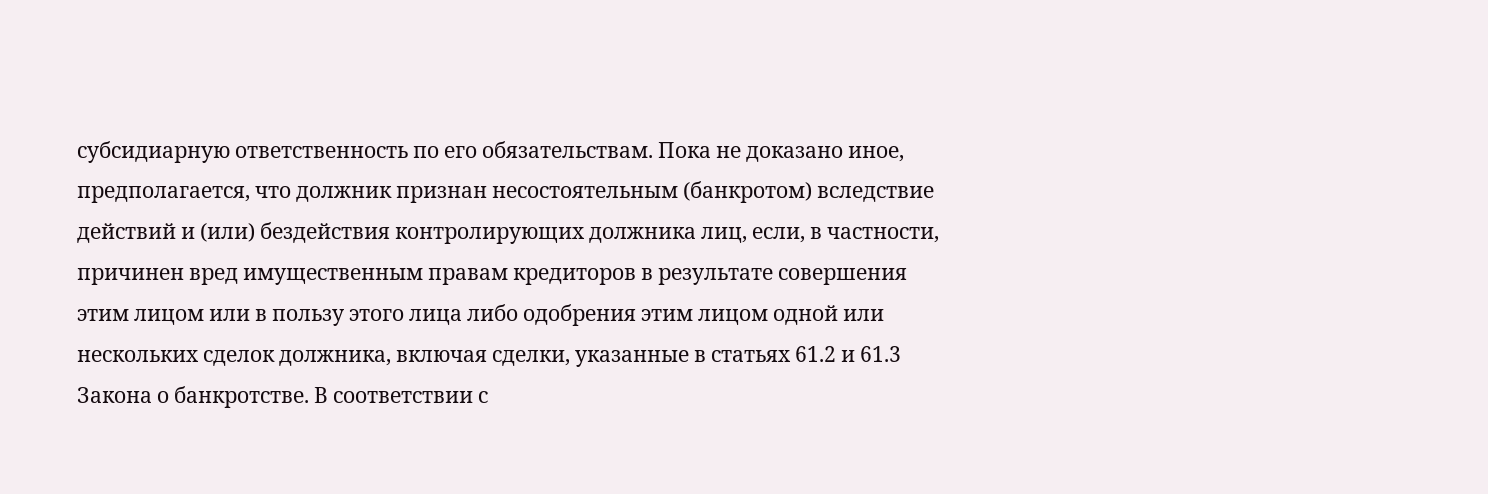субсидиарную ответственность по его обязательствам. Пока не доказано иное, предполагается, что должник признан несостоятельным (банкротом) вследствие действий и (или) бездействия контролирующих должника лиц, если, в частности, причинен вред имущественным правам кредиторов в результате совершения этим лицом или в пользу этого лица либо одобрения этим лицом одной или нескольких сделок должника, включая сделки, указанные в статьях 61.2 и 61.3 Закона о банкротстве. В соответствии с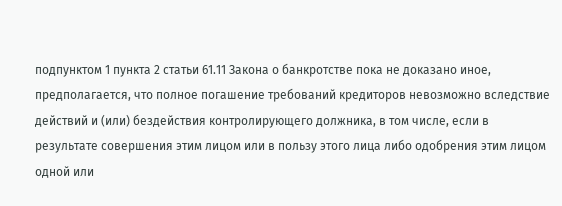подпунктом 1 пункта 2 статьи 61.11 Закона о банкротстве пока не доказано иное, предполагается, что полное погашение требований кредиторов невозможно вследствие действий и (или) бездействия контролирующего должника, в том числе, если в результате совершения этим лицом или в пользу этого лица либо одобрения этим лицом одной или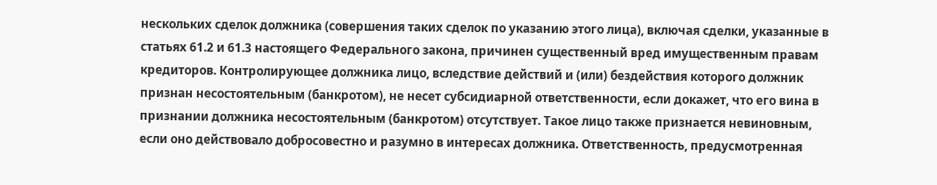нескольких сделок должника (совершения таких сделок по указанию этого лица), включая сделки, указанные в статьях 61.2 и 61.3 настоящего Федерального закона, причинен существенный вред имущественным правам кредиторов. Контролирующее должника лицо, вследствие действий и (или) бездействия которого должник признан несостоятельным (банкротом), не несет субсидиарной ответственности, если докажет, что его вина в признании должника несостоятельным (банкротом) отсутствует. Такое лицо также признается невиновным, если оно действовало добросовестно и разумно в интересах должника. Ответственность, предусмотренная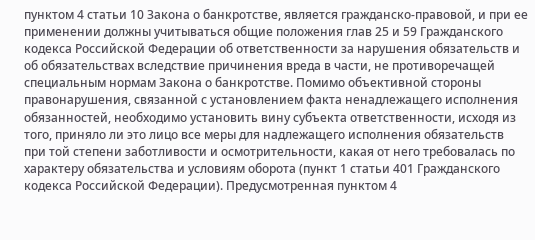пунктом 4 статьи 10 Закона о банкротстве, является гражданско-правовой, и при ее применении должны учитываться общие положения глав 25 и 59 Гражданского кодекса Российской Федерации об ответственности за нарушения обязательств и об обязательствах вследствие причинения вреда в части, не противоречащей специальным нормам Закона о банкротстве. Помимо объективной стороны правонарушения, связанной с установлением факта ненадлежащего исполнения обязанностей, необходимо установить вину субъекта ответственности, исходя из того, приняло ли это лицо все меры для надлежащего исполнения обязательств при той степени заботливости и осмотрительности, какая от него требовалась по характеру обязательства и условиям оборота (пункт 1 статьи 401 Гражданского кодекса Российской Федерации). Предусмотренная пунктом 4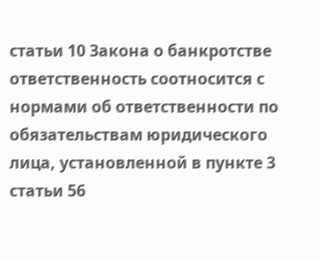статьи 10 Закона о банкротстве ответственность соотносится с нормами об ответственности по обязательствам юридического лица, установленной в пункте 3 статьи 56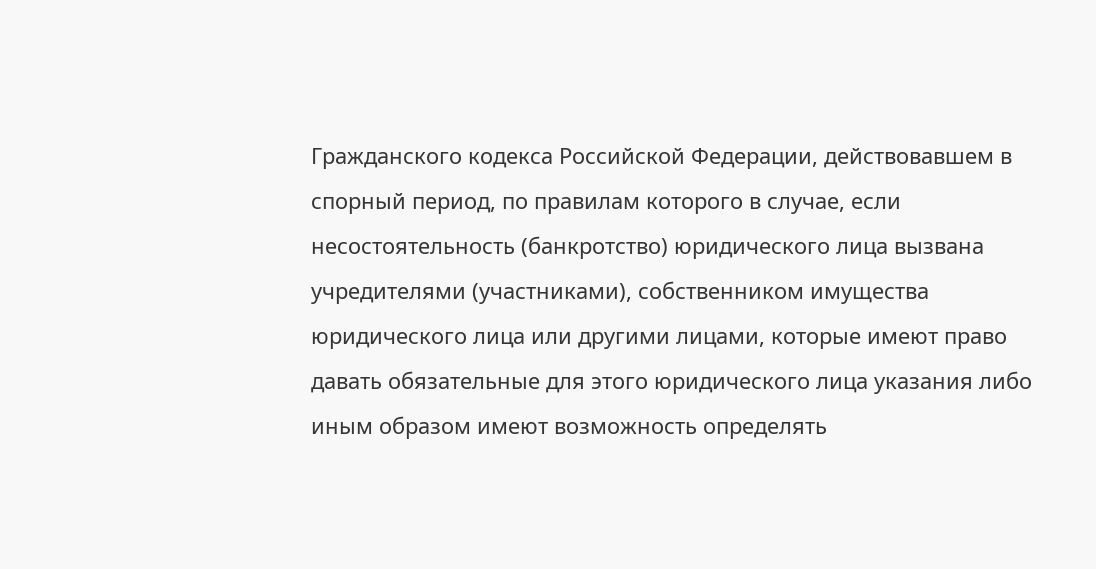Гражданского кодекса Российской Федерации, действовавшем в спорный период, по правилам которого в случае, если несостоятельность (банкротство) юридического лица вызвана учредителями (участниками), собственником имущества юридического лица или другими лицами, которые имеют право давать обязательные для этого юридического лица указания либо иным образом имеют возможность определять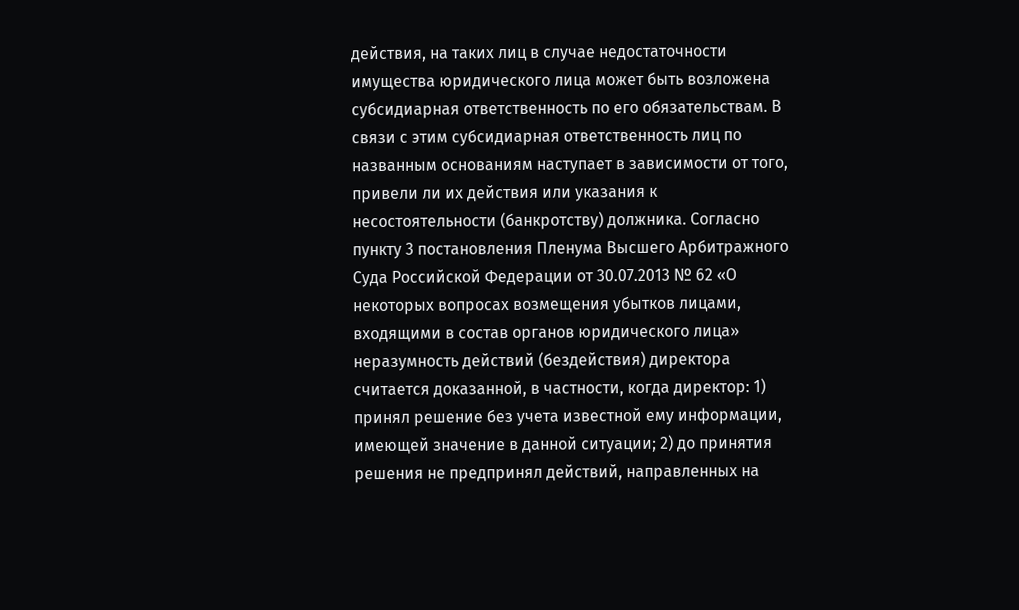действия, на таких лиц в случае недостаточности имущества юридического лица может быть возложена субсидиарная ответственность по его обязательствам. В связи с этим субсидиарная ответственность лиц по названным основаниям наступает в зависимости от того, привели ли их действия или указания к несостоятельности (банкротству) должника. Согласно пункту 3 постановления Пленума Высшего Арбитражного Суда Российской Федерации от 30.07.2013 № 62 «О некоторых вопросах возмещения убытков лицами, входящими в состав органов юридического лица» неразумность действий (бездействия) директора считается доказанной, в частности, когда директор: 1) принял решение без учета известной ему информации, имеющей значение в данной ситуации; 2) до принятия решения не предпринял действий, направленных на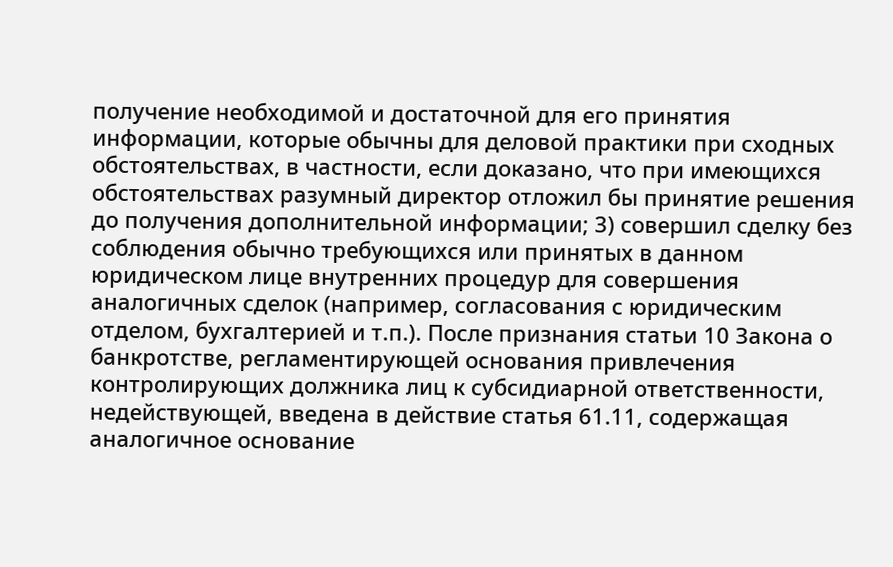получение необходимой и достаточной для его принятия информации, которые обычны для деловой практики при сходных обстоятельствах, в частности, если доказано, что при имеющихся обстоятельствах разумный директор отложил бы принятие решения до получения дополнительной информации; 3) совершил сделку без соблюдения обычно требующихся или принятых в данном юридическом лице внутренних процедур для совершения аналогичных сделок (например, согласования с юридическим отделом, бухгалтерией и т.п.). После признания статьи 10 Закона о банкротстве, регламентирующей основания привлечения контролирующих должника лиц к субсидиарной ответственности, недействующей, введена в действие статья 61.11, содержащая аналогичное основание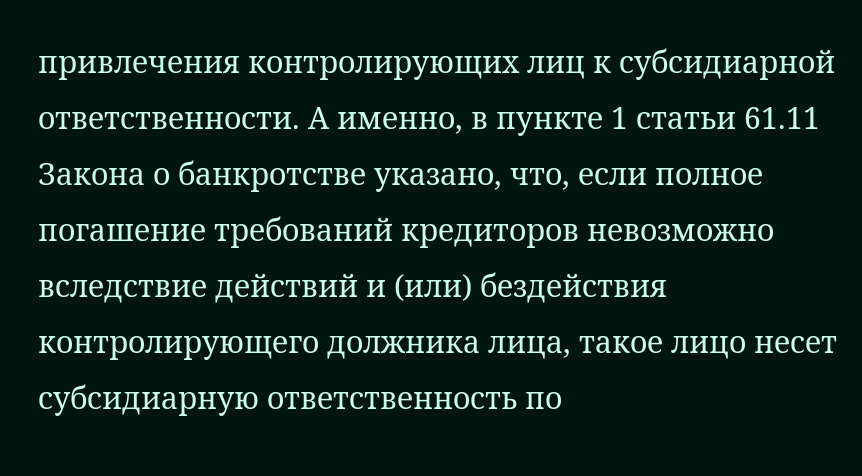привлечения контролирующих лиц к субсидиарной ответственности. А именно, в пункте 1 статьи 61.11 Закона о банкротстве указано, что, если полное погашение требований кредиторов невозможно вследствие действий и (или) бездействия контролирующего должника лица, такое лицо несет субсидиарную ответственность по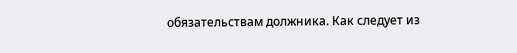обязательствам должника. Как следует из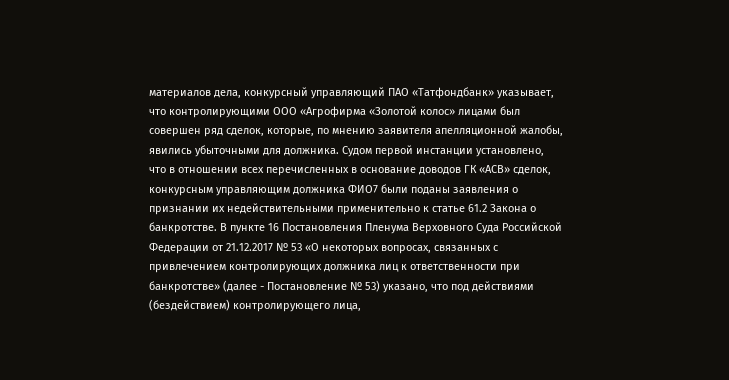материалов дела, конкурсный управляющий ПАО «Татфондбанк» указывает, что контролирующими ООО «Агрофирма «Золотой колос» лицами был совершен ряд сделок, которые, по мнению заявителя апелляционной жалобы, явились убыточными для должника. Судом первой инстанции установлено, что в отношении всех перечисленных в основание доводов ГК «АСВ» сделок, конкурсным управляющим должника ФИО7 были поданы заявления о признании их недействительными применительно к статье 61.2 Закона о банкротстве. В пункте 16 Постановления Пленума Верховного Суда Российской Федерации от 21.12.2017 № 53 «О некоторых вопросах, связанных с привлечением контролирующих должника лиц к ответственности при банкротстве» (далее - Постановление № 53) указано, что под действиями (бездействием) контролирующего лица,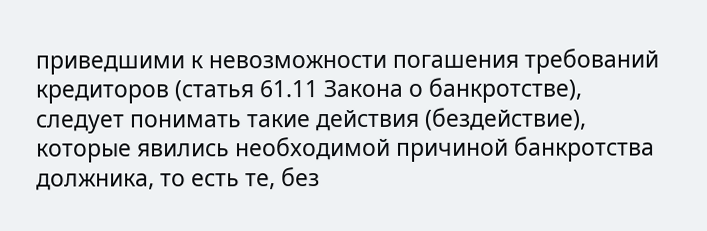приведшими к невозможности погашения требований кредиторов (статья 61.11 Закона о банкротстве), следует понимать такие действия (бездействие), которые явились необходимой причиной банкротства должника, то есть те, без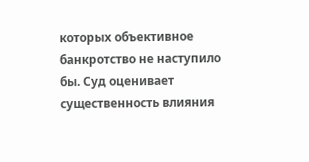которых объективное банкротство не наступило бы. Суд оценивает существенность влияния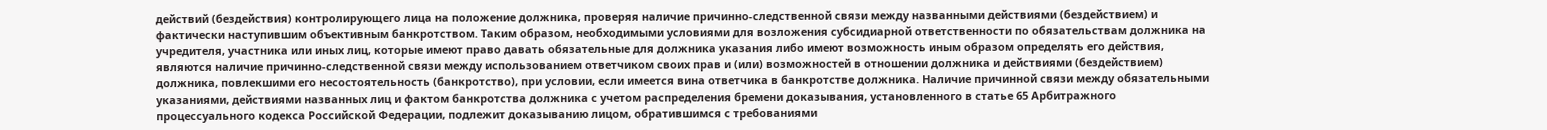действий (бездействия) контролирующего лица на положение должника, проверяя наличие причинно-следственной связи между названными действиями (бездействием) и фактически наступившим объективным банкротством. Таким образом, необходимыми условиями для возложения субсидиарной ответственности по обязательствам должника на учредителя, участника или иных лиц, которые имеют право давать обязательные для должника указания либо имеют возможность иным образом определять его действия, являются наличие причинно-следственной связи между использованием ответчиком своих прав и (или) возможностей в отношении должника и действиями (бездействием) должника, повлекшими его несостоятельность (банкротство), при условии, если имеется вина ответчика в банкротстве должника. Наличие причинной связи между обязательными указаниями, действиями названных лиц и фактом банкротства должника с учетом распределения бремени доказывания, установленного в статье 65 Арбитражного процессуального кодекса Российской Федерации, подлежит доказыванию лицом, обратившимся с требованиями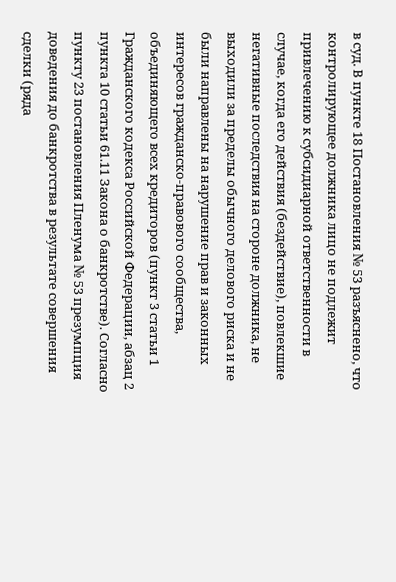в суд. В пункте 18 Постановления № 53 разъяснено, что контролирующее должника лицо не подлежит привлечению к субсидиарной ответственности в случае, когда его действия (бездействие), повлекшие негативные последствия на стороне должника, не выходили за пределы обычного делового риска и не были направлены на нарушение прав и законных интересов гражданско-правового сообщества, объединяющего всех кредиторов (пункт 3 статьи 1 Гражданского кодекса Российской Федерации, абзац 2 пункта 10 статьи 61.11 Закона о банкротстве). Согласно пункту 23 постановления Пленума № 53 презумпция доведения до банкротства в результате совершения сделки (ряда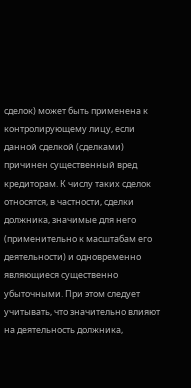сделок) может быть применена к контролирующему лицу, если данной сделкой (сделками) причинен существенный вред кредиторам. К числу таких сделок относятся, в частности, сделки должника, значимые для него (применительно к масштабам его деятельности) и одновременно являющиеся существенно убыточными. При этом следует учитывать, что значительно влияют на деятельность должника,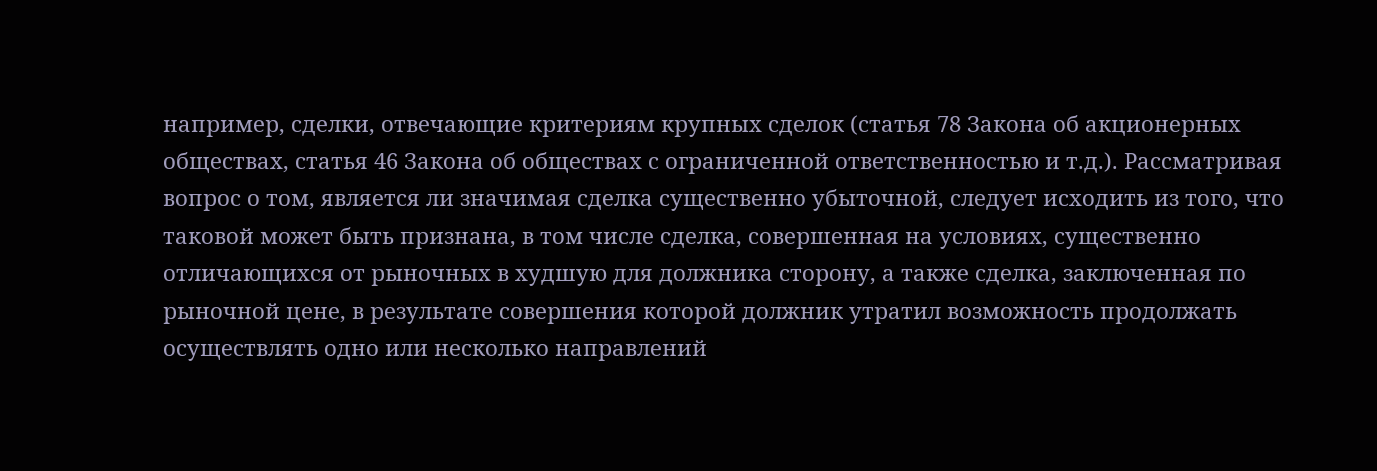например, сделки, отвечающие критериям крупных сделок (статья 78 Закона об акционерных обществах, статья 46 Закона об обществах с ограниченной ответственностью и т.д.). Рассматривая вопрос о том, является ли значимая сделка существенно убыточной, следует исходить из того, что таковой может быть признана, в том числе сделка, совершенная на условиях, существенно отличающихся от рыночных в худшую для должника сторону, а также сделка, заключенная по рыночной цене, в результате совершения которой должник утратил возможность продолжать осуществлять одно или несколько направлений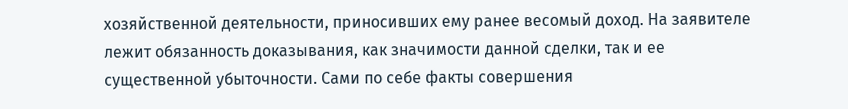хозяйственной деятельности, приносивших ему ранее весомый доход. На заявителе лежит обязанность доказывания, как значимости данной сделки, так и ее существенной убыточности. Сами по себе факты совершения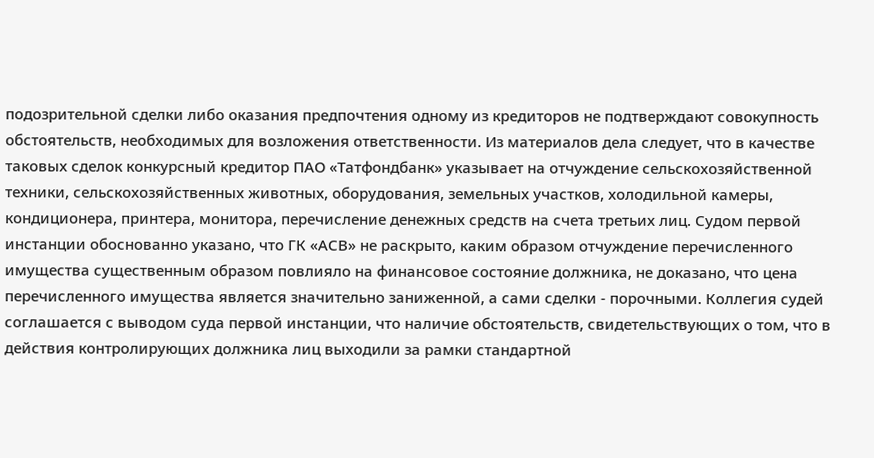подозрительной сделки либо оказания предпочтения одному из кредиторов не подтверждают совокупность обстоятельств, необходимых для возложения ответственности. Из материалов дела следует, что в качестве таковых сделок конкурсный кредитор ПАО «Татфондбанк» указывает на отчуждение сельскохозяйственной техники, сельскохозяйственных животных, оборудования, земельных участков, холодильной камеры, кондиционера, принтера, монитора, перечисление денежных средств на счета третьих лиц. Судом первой инстанции обоснованно указано, что ГК «АСВ» не раскрыто, каким образом отчуждение перечисленного имущества существенным образом повлияло на финансовое состояние должника, не доказано, что цена перечисленного имущества является значительно заниженной, а сами сделки - порочными. Коллегия судей соглашается с выводом суда первой инстанции, что наличие обстоятельств, свидетельствующих о том, что в действия контролирующих должника лиц выходили за рамки стандартной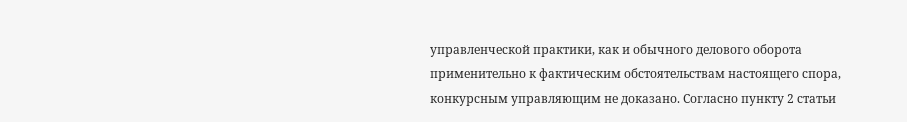управленческой практики, как и обычного делового оборота применительно к фактическим обстоятельствам настоящего спора, конкурсным управляющим не доказано. Согласно пункту 2 статьи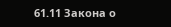61.11 Закона о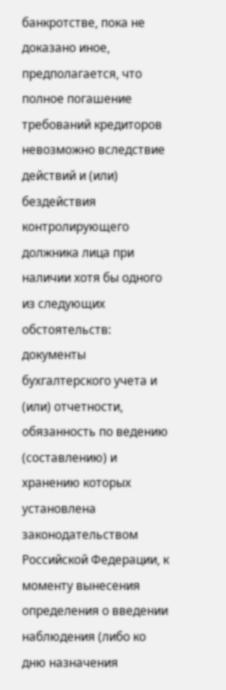банкротстве, пока не доказано иное, предполагается, что полное погашение требований кредиторов невозможно вследствие действий и (или) бездействия контролирующего должника лица при наличии хотя бы одного из следующих обстоятельств: документы бухгалтерского учета и (или) отчетности, обязанность по ведению (составлению) и хранению которых установлена законодательством Российской Федерации, к моменту вынесения определения о введении наблюдения (либо ко дню назначения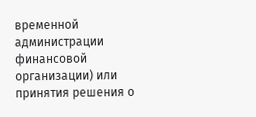временной администрации финансовой организации) или принятия решения о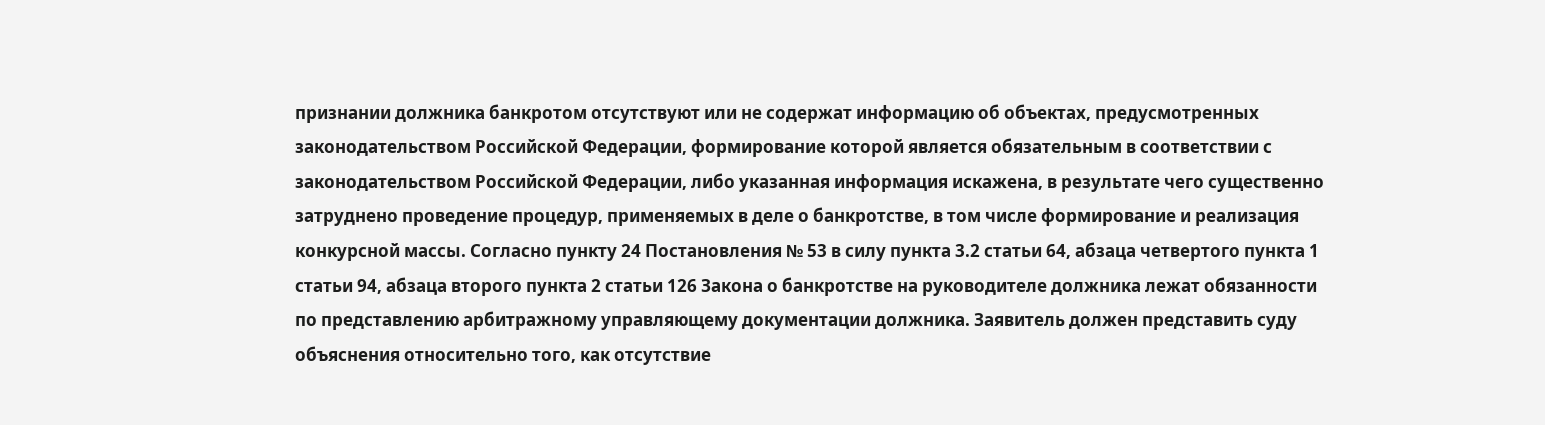признании должника банкротом отсутствуют или не содержат информацию об объектах, предусмотренных законодательством Российской Федерации, формирование которой является обязательным в соответствии с законодательством Российской Федерации, либо указанная информация искажена, в результате чего существенно затруднено проведение процедур, применяемых в деле о банкротстве, в том числе формирование и реализация конкурсной массы. Согласно пункту 24 Постановления № 53 в силу пункта 3.2 статьи 64, абзаца четвертого пункта 1 статьи 94, абзаца второго пункта 2 статьи 126 Закона о банкротстве на руководителе должника лежат обязанности по представлению арбитражному управляющему документации должника. Заявитель должен представить суду объяснения относительно того, как отсутствие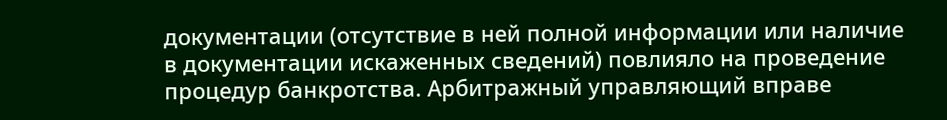документации (отсутствие в ней полной информации или наличие в документации искаженных сведений) повлияло на проведение процедур банкротства. Арбитражный управляющий вправе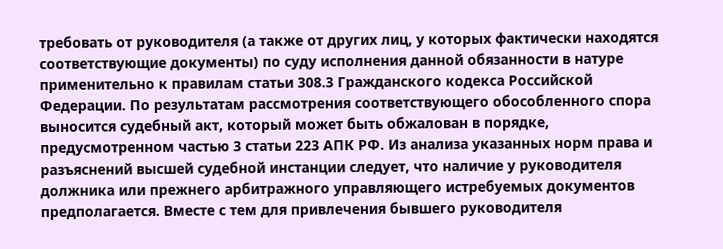требовать от руководителя (а также от других лиц, у которых фактически находятся соответствующие документы) по суду исполнения данной обязанности в натуре применительно к правилам статьи 308.3 Гражданского кодекса Российской Федерации. По результатам рассмотрения соответствующего обособленного спора выносится судебный акт, который может быть обжалован в порядке, предусмотренном частью 3 статьи 223 АПК РФ. Из анализа указанных норм права и разъяснений высшей судебной инстанции следует, что наличие у руководителя должника или прежнего арбитражного управляющего истребуемых документов предполагается. Вместе с тем для привлечения бывшего руководителя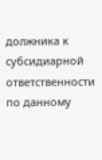должника к субсидиарной ответственности по данному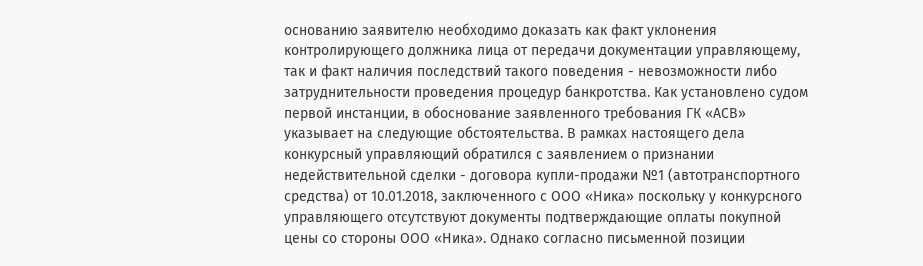основанию заявителю необходимо доказать как факт уклонения контролирующего должника лица от передачи документации управляющему, так и факт наличия последствий такого поведения - невозможности либо затруднительности проведения процедур банкротства. Как установлено судом первой инстанции, в обоснование заявленного требования ГК «АСВ» указывает на следующие обстоятельства. В рамках настоящего дела конкурсный управляющий обратился с заявлением о признании недействительной сделки - договора купли-продажи №1 (автотранспортного средства) от 10.01.2018, заключенного с ООО «Ника» поскольку у конкурсного управляющего отсутствуют документы подтверждающие оплаты покупной цены со стороны ООО «Ника». Однако согласно письменной позиции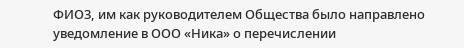ФИО3, им как руководителем Общества было направлено уведомление в ООО «Ника» о перечислении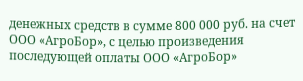денежных средств в сумме 800 000 руб. на счет ООО «АгроБор», с целью произведения последующей оплаты ООО «АгроБор»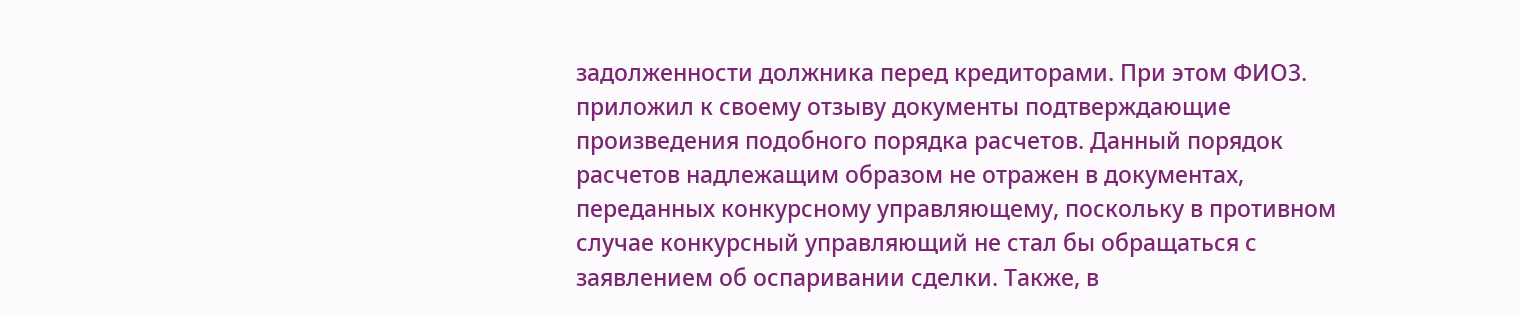задолженности должника перед кредиторами. При этом ФИО3. приложил к своему отзыву документы подтверждающие произведения подобного порядка расчетов. Данный порядок расчетов надлежащим образом не отражен в документах, переданных конкурсному управляющему, поскольку в противном случае конкурсный управляющий не стал бы обращаться с заявлением об оспаривании сделки. Также, в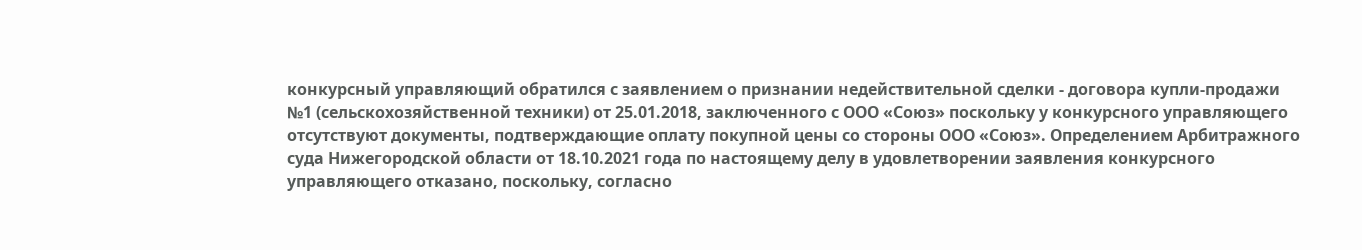конкурсный управляющий обратился с заявлением о признании недействительной сделки - договора купли-продажи №1 (сельскохозяйственной техники) от 25.01.2018, заключенного с ООО «Союз» поскольку у конкурсного управляющего отсутствуют документы, подтверждающие оплату покупной цены со стороны ООО «Союз». Определением Арбитражного суда Нижегородской области от 18.10.2021 года по настоящему делу в удовлетворении заявления конкурсного управляющего отказано, поскольку, согласно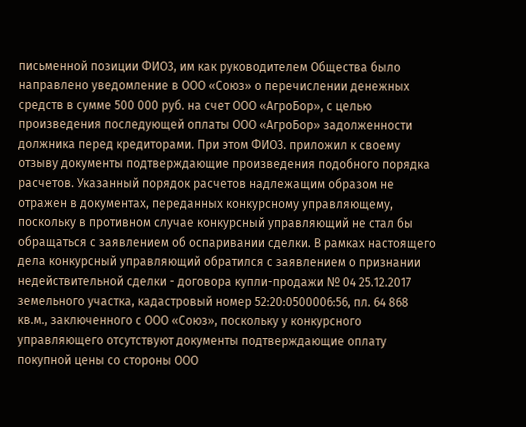письменной позиции ФИО3, им как руководителем Общества было направлено уведомление в ООО «Союз» о перечислении денежных средств в сумме 500 000 руб. на счет ООО «АгроБор», с целью произведения последующей оплаты ООО «АгроБор» задолженности должника перед кредиторами. При этом ФИО3. приложил к своему отзыву документы подтверждающие произведения подобного порядка расчетов. Указанный порядок расчетов надлежащим образом не отражен в документах, переданных конкурсному управляющему, поскольку в противном случае конкурсный управляющий не стал бы обращаться с заявлением об оспаривании сделки. В рамках настоящего дела конкурсный управляющий обратился с заявлением о признании недействительной сделки - договора купли-продажи № 04 25.12.2017 земельного участка, кадастровый номер 52:20:0500006:56, пл. 64 868 кв.м., заключенного с ООО «Союз», поскольку у конкурсного управляющего отсутствуют документы подтверждающие оплату покупной цены со стороны ООО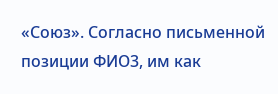«Союз». Согласно письменной позиции ФИО3, им как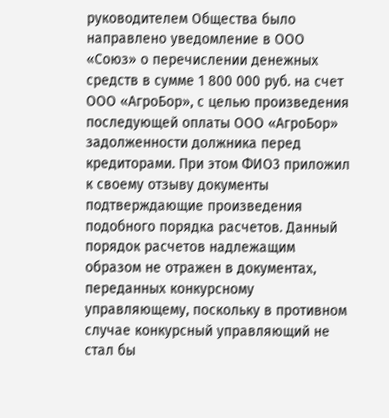руководителем Общества было направлено уведомление в ООО «Союз» о перечислении денежных средств в сумме 1 800 000 руб. на счет ООО «АгроБор», с целью произведения последующей оплаты ООО «АгроБор» задолженности должника перед кредиторами. При этом ФИО3 приложил к своему отзыву документы подтверждающие произведения подобного порядка расчетов. Данный порядок расчетов надлежащим образом не отражен в документах, переданных конкурсному управляющему, поскольку в противном случае конкурсный управляющий не стал бы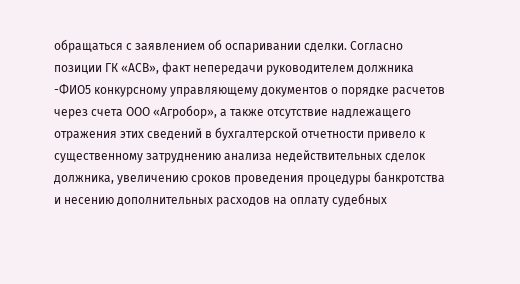обращаться с заявлением об оспаривании сделки. Согласно позиции ГК «АСВ», факт непередачи руководителем должника -ФИО5 конкурсному управляющему документов о порядке расчетов через счета ООО «Агробор», а также отсутствие надлежащего отражения этих сведений в бухгалтерской отчетности привело к существенному затруднению анализа недействительных сделок должника, увеличению сроков проведения процедуры банкротства и несению дополнительных расходов на оплату судебных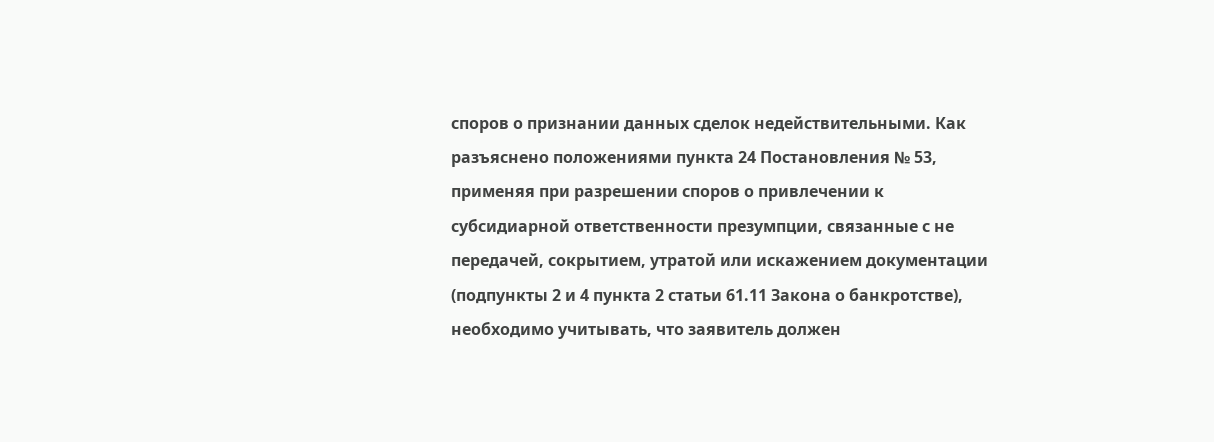споров о признании данных сделок недействительными. Как разъяснено положениями пункта 24 Постановления № 53, применяя при разрешении споров о привлечении к субсидиарной ответственности презумпции, связанные с не передачей, сокрытием, утратой или искажением документации (подпункты 2 и 4 пункта 2 статьи 61.11 Закона о банкротстве), необходимо учитывать, что заявитель должен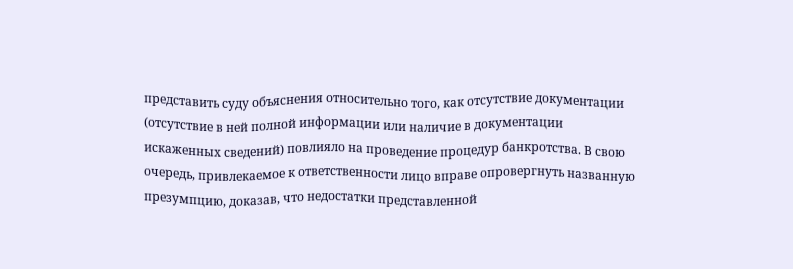представить суду объяснения относительно того, как отсутствие документации (отсутствие в ней полной информации или наличие в документации искаженных сведений) повлияло на проведение процедур банкротства. В свою очередь, привлекаемое к ответственности лицо вправе опровергнуть названную презумпцию, доказав, что недостатки представленной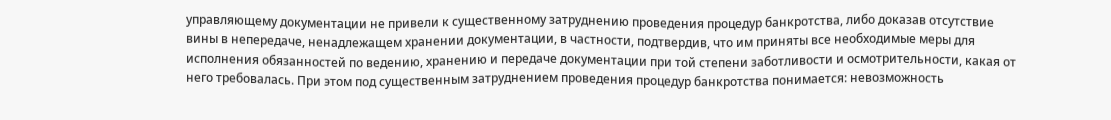управляющему документации не привели к существенному затруднению проведения процедур банкротства, либо доказав отсутствие вины в непередаче, ненадлежащем хранении документации, в частности, подтвердив, что им приняты все необходимые меры для исполнения обязанностей по ведению, хранению и передаче документации при той степени заботливости и осмотрительности, какая от него требовалась. При этом под существенным затруднением проведения процедур банкротства понимается: невозможность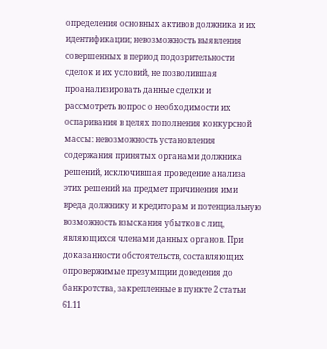определения основных активов должника и их идентификации; невозможность выявления совершенных в период подозрительности сделок и их условий, не позволившая проанализировать данные сделки и рассмотреть вопрос о необходимости их оспаривания в целях пополнения конкурсной массы: невозможность установления содержания принятых органами должника решений, исключившая проведение анализа этих решений на предмет причинения ими вреда должнику и кредиторам и потенциальную возможность взыскания убытков с лиц, являющихся членами данных органов. При доказанности обстоятельств, составляющих опровержимые презумпции доведения до банкротства, закрепленные в пункте 2 статьи 61.11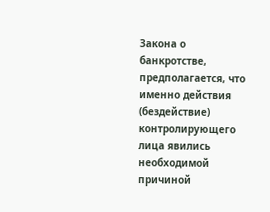Закона о банкротстве, предполагается, что именно действия (бездействие) контролирующего лица явились необходимой причиной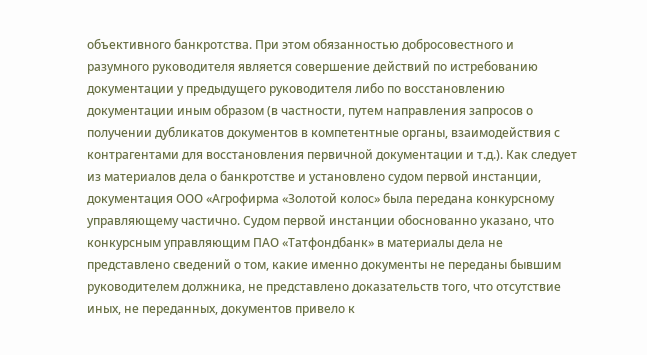объективного банкротства. При этом обязанностью добросовестного и разумного руководителя является совершение действий по истребованию документации у предыдущего руководителя либо по восстановлению документации иным образом (в частности, путем направления запросов о получении дубликатов документов в компетентные органы, взаимодействия с контрагентами для восстановления первичной документации и т.д.). Как следует из материалов дела о банкротстве и установлено судом первой инстанции, документация ООО «Агрофирма «Золотой колос» была передана конкурсному управляющему частично. Судом первой инстанции обоснованно указано, что конкурсным управляющим ПАО «Татфондбанк» в материалы дела не представлено сведений о том, какие именно документы не переданы бывшим руководителем должника, не представлено доказательств того, что отсутствие иных, не переданных, документов привело к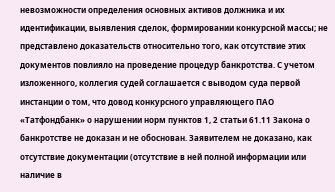невозможности определения основных активов должника и их идентификации, выявления сделок, формировании конкурсной массы; не представлено доказательств относительно того, как отсутствие этих документов повлияло на проведение процедур банкротства. С учетом изложенного, коллегия судей соглашается с выводом суда первой инстанции о том, что довод конкурсного управляющего ПАО «Татфондбанк» о нарушении норм пунктов 1, 2 статьи 61.11 Закона о банкротстве не доказан и не обоснован. Заявителем не доказано, как отсутствие документации (отсутствие в ней полной информации или наличие в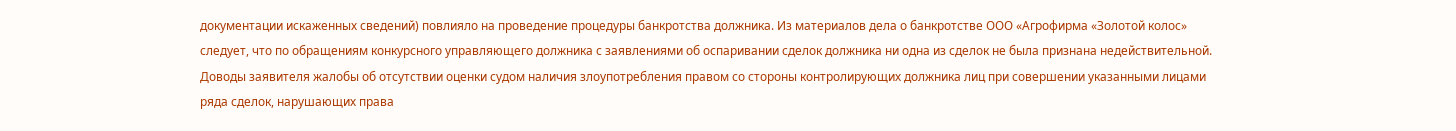документации искаженных сведений) повлияло на проведение процедуры банкротства должника. Из материалов дела о банкротстве ООО «Агрофирма «Золотой колос» следует, что по обращениям конкурсного управляющего должника с заявлениями об оспаривании сделок должника ни одна из сделок не была признана недействительной. Доводы заявителя жалобы об отсутствии оценки судом наличия злоупотребления правом со стороны контролирующих должника лиц при совершении указанными лицами ряда сделок, нарушающих права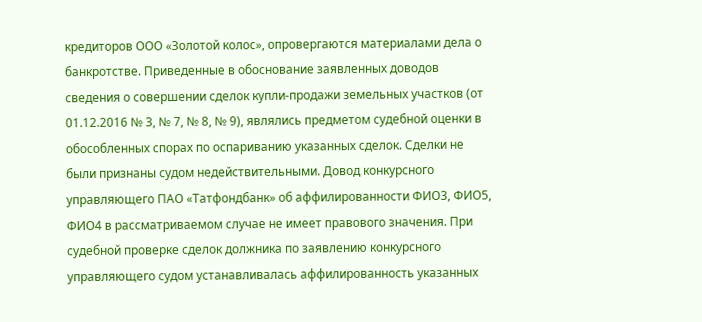кредиторов ООО «Золотой колос», опровергаются материалами дела о банкротстве. Приведенные в обоснование заявленных доводов сведения о совершении сделок купли-продажи земельных участков (от 01.12.2016 № 3, № 7, № 8, № 9), являлись предметом судебной оценки в обособленных спорах по оспариванию указанных сделок. Сделки не были признаны судом недействительными. Довод конкурсного управляющего ПАО «Татфондбанк» об аффилированности ФИО3, ФИО5, ФИО4 в рассматриваемом случае не имеет правового значения. При судебной проверке сделок должника по заявлению конкурсного управляющего судом устанавливалась аффилированность указанных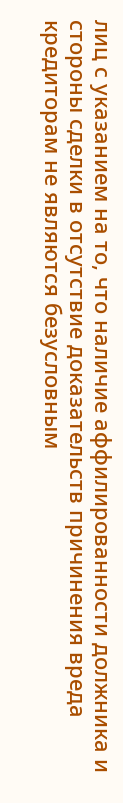лиц с указанием на то, что наличие аффилированности должника и стороны сделки в отсутствие доказательств причинения вреда кредиторам не являются безусловным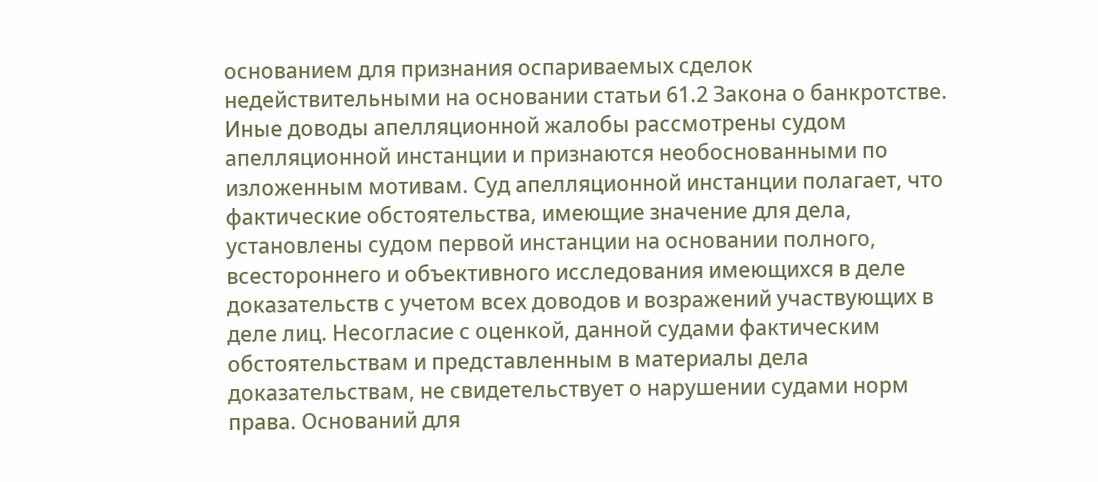основанием для признания оспариваемых сделок недействительными на основании статьи 61.2 Закона о банкротстве. Иные доводы апелляционной жалобы рассмотрены судом апелляционной инстанции и признаются необоснованными по изложенным мотивам. Суд апелляционной инстанции полагает, что фактические обстоятельства, имеющие значение для дела, установлены судом первой инстанции на основании полного, всестороннего и объективного исследования имеющихся в деле доказательств с учетом всех доводов и возражений участвующих в деле лиц. Несогласие с оценкой, данной судами фактическим обстоятельствам и представленным в материалы дела доказательствам, не свидетельствует о нарушении судами норм права. Оснований для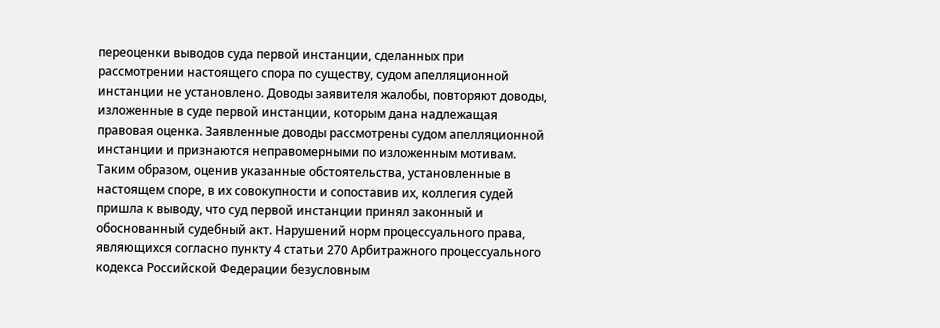переоценки выводов суда первой инстанции, сделанных при рассмотрении настоящего спора по существу, судом апелляционной инстанции не установлено. Доводы заявителя жалобы, повторяют доводы, изложенные в суде первой инстанции, которым дана надлежащая правовая оценка. Заявленные доводы рассмотрены судом апелляционной инстанции и признаются неправомерными по изложенным мотивам. Таким образом, оценив указанные обстоятельства, установленные в настоящем споре, в их совокупности и сопоставив их, коллегия судей пришла к выводу, что суд первой инстанции принял законный и обоснованный судебный акт. Нарушений норм процессуального права, являющихся согласно пункту 4 статьи 270 Арбитражного процессуального кодекса Российской Федерации безусловным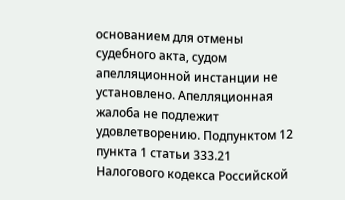основанием для отмены судебного акта, судом апелляционной инстанции не установлено. Апелляционная жалоба не подлежит удовлетворению. Подпунктом 12 пункта 1 статьи 333.21 Налогового кодекса Российской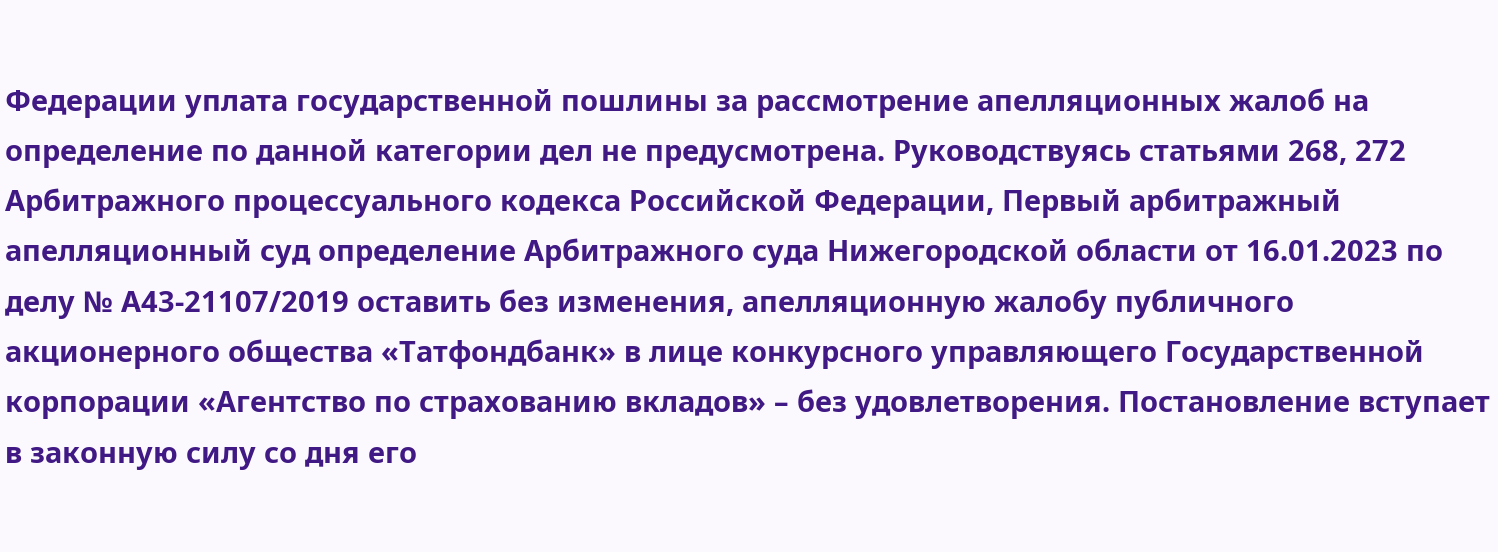Федерации уплата государственной пошлины за рассмотрение апелляционных жалоб на определение по данной категории дел не предусмотрена. Руководствуясь статьями 268, 272 Арбитражного процессуального кодекса Российской Федерации, Первый арбитражный апелляционный суд определение Арбитражного суда Нижегородской области от 16.01.2023 по делу № А43-21107/2019 оставить без изменения, апелляционную жалобу публичного акционерного общества «Татфондбанк» в лице конкурсного управляющего Государственной корпорации «Агентство по страхованию вкладов» – без удовлетворения. Постановление вступает в законную силу со дня его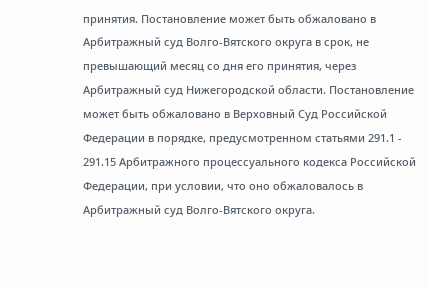принятия. Постановление может быть обжаловано в Арбитражный суд Волго-Вятского округа в срок, не превышающий месяц со дня его принятия, через Арбитражный суд Нижегородской области. Постановление может быть обжаловано в Верховный Суд Российской Федерации в порядке, предусмотренном статьями 291.1 - 291.15 Арбитражного процессуального кодекса Российской Федерации, при условии, что оно обжаловалось в Арбитражный суд Волго-Вятского округа.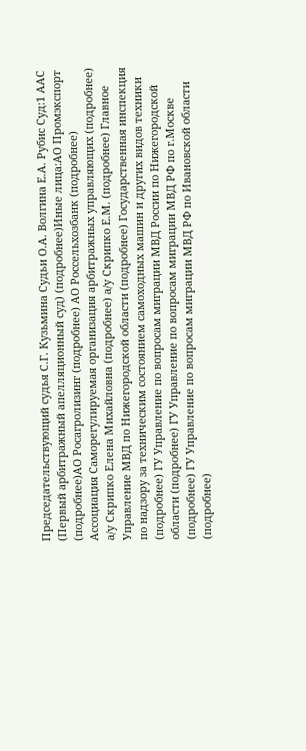Председательствующий судья С.Г. Кузьмина Судьи О.А. Волгина Е.А. Рубис Суд:1 ААС (Первый арбитражный апелляционный суд) (подробнее)Иные лица:АО Промэкспорт (подробнее)АО Росагролизинг (подробнее) АО Россельхозбанк (подробнее) Ассоциация Саморегулируемая организация арбитражных управляющих (подробнее) а/у Скрипко Елена Михайловна (подробнее) а/у Скрипко Е.М. (подробнее) Главное Управление МВД по Нижегородской области (подробнее) Государственная инспекция по надзору за техническим состоянием самоходных машин и других видов техники (подробнее) ГУ Управление по вопросам миграции МВД России по Нижегородской области (подробнее) ГУ Управление по вопросам миграции МВД РФ по г.Москве (подробнее) ГУ Управление по вопросам миграции МВД РФ по Ивановской области (подробнее)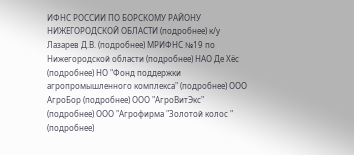ИФНС РОССИИ ПО БОРСКОМУ РАЙОНУ НИЖЕГОРОДСКОЙ ОБЛАСТИ (подробнее) к/у Лазарев Д.В. (подробнее) МРИФНС №19 по Нижегородской области (подробнее) НАО Де Хёс (подробнее) НО "Фонд поддержки агропромышленного комплекса" (подробнее) ООО АгроБор (подробнее) ООО "АгроВитЭкс" (подробнее) ООО "Агрофирма "Золотой колос " (подробнее)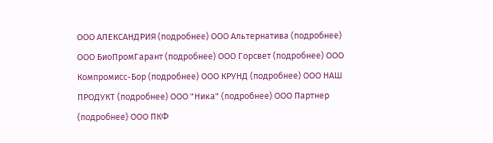ООО АЛЕКСАНДРИЯ (подробнее) ООО Альтернатива (подробнее) ООО БиоПромГарант (подробнее) ООО Горсвет (подробнее) ООО Компромисс-Бор (подробнее) ООО КРУНД (подробнее) ООО НАШ ПРОДУКТ (подробнее) ООО "Ника" (подробнее) ООО Партнер (подробнее) ООО ПКФ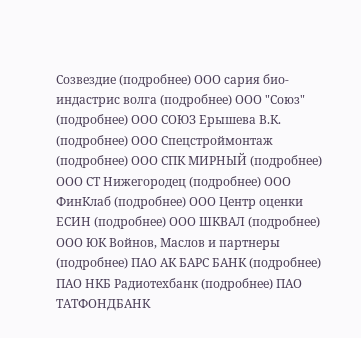Созвездие (подробнее) ООО сария био-индастрис волга (подробнее) ООО "Союз" (подробнее) ООО СОЮЗ Ерышева В.К. (подробнее) ООО Спецстроймонтаж (подробнее) ООО СПК МИРНЫЙ (подробнее) ООО СТ Нижегородец (подробнее) ООО ФинКлаб (подробнее) ООО Центр оценки ЕСИН (подробнее) ООО ШКВАЛ (подробнее) ООО ЮК Войнов, Маслов и партнеры (подробнее) ПАО АК БАРС БАНК (подробнее) ПАО НКБ Радиотехбанк (подробнее) ПАО ТАТФОНДБАНК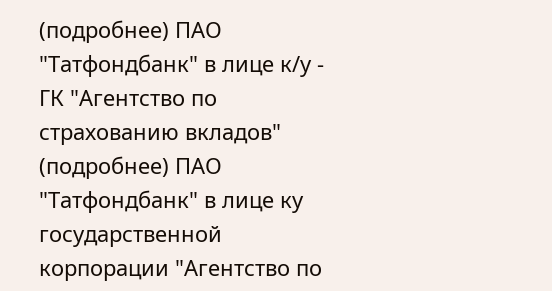(подробнее) ПАО "Татфондбанк" в лице к/у - ГК "Агентство по страхованию вкладов" (подробнее) ПАО "Татфондбанк" в лице ку государственной корпорации "Агентство по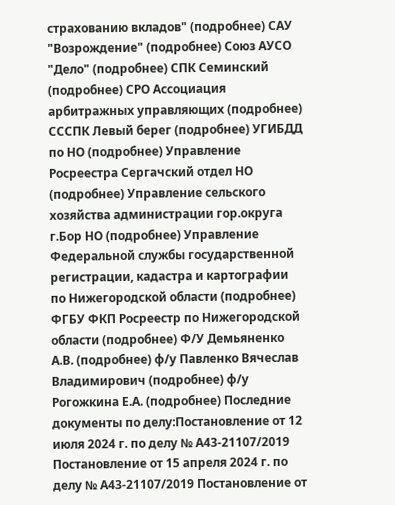страхованию вкладов" (подробнее) САУ "Возрождение" (подробнее) Союз АУСО "Дело" (подробнее) СПК Семинский (подробнее) СРО Ассоциация арбитражных управляющих (подробнее) СССПК Левый берег (подробнее) УГИБДД по НО (подробнее) Управление Росреестра Сергачский отдел НО (подробнее) Управление сельского хозяйства администрации гор.округа г.Бор НО (подробнее) Управление Федеральной службы государственной регистрации, кадастра и картографии по Нижегородской области (подробнее) ФГБУ ФКП Росреестр по Нижегородской области (подробнее) Ф/У Демьяненко А.В. (подробнее) ф/у Павленко Вячеслав Владимирович (подробнее) ф/у Рогожкина Е.А. (подробнее) Последние документы по делу:Постановление от 12 июля 2024 г. по делу № А43-21107/2019 Постановление от 15 апреля 2024 г. по делу № А43-21107/2019 Постановление от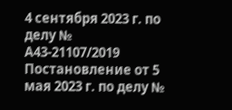4 сентября 2023 г. по делу № А43-21107/2019 Постановление от 5 мая 2023 г. по делу №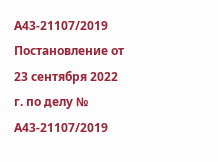А43-21107/2019 Постановление от 23 сентября 2022 г. по делу № А43-21107/2019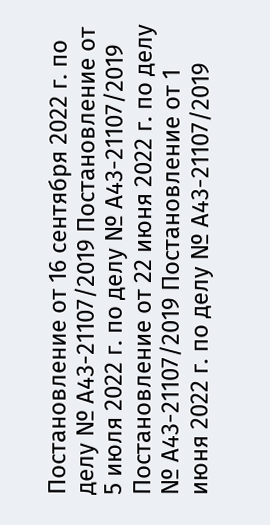Постановление от 16 сентября 2022 г. по делу № А43-21107/2019 Постановление от 5 июля 2022 г. по делу № А43-21107/2019 Постановление от 22 июня 2022 г. по делу № А43-21107/2019 Постановление от 1 июня 2022 г. по делу № А43-21107/2019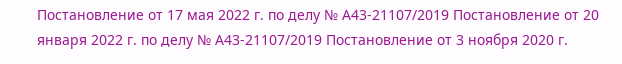Постановление от 17 мая 2022 г. по делу № А43-21107/2019 Постановление от 20 января 2022 г. по делу № А43-21107/2019 Постановление от 3 ноября 2020 г.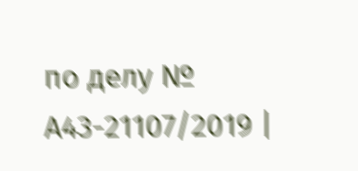по делу № А43-21107/2019 |